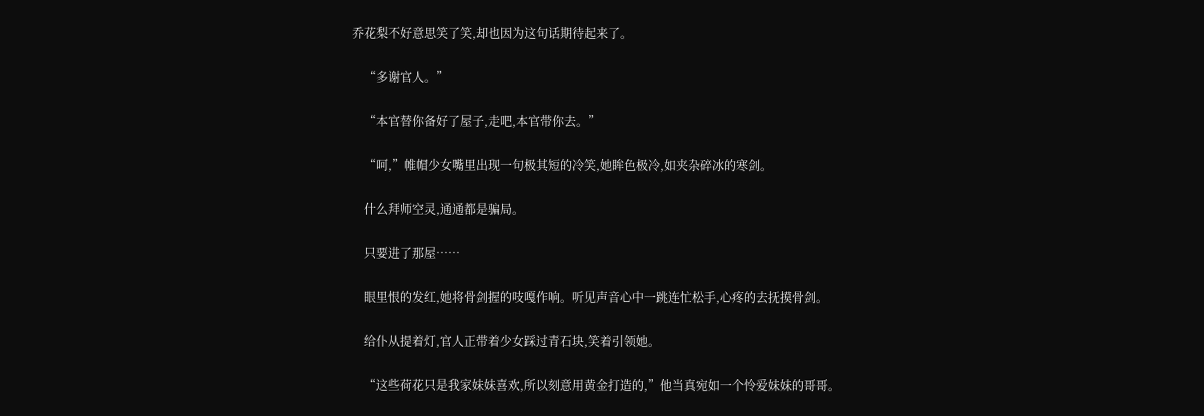乔花梨不好意思笑了笑,却也因为这句话期待起来了。

    “多谢官人。”

    “本官替你备好了屋子,走吧,本官带你去。”

    “呵,”帷帽少女嘴里出现一句极其短的冷笑,她眸色极冷,如夹杂碎冰的寒剑。

    什么拜师空灵,通通都是骗局。

    只要进了那屋……

    眼里恨的发红,她将骨剑握的吱嘎作响。听见声音心中一跳连忙松手,心疼的去抚摸骨剑。

    给仆从提着灯,官人正带着少女踩过青石块,笑着引领她。

    “这些荷花只是我家妹妹喜欢,所以刻意用黄金打造的,”他当真宛如一个怜爱妹妹的哥哥。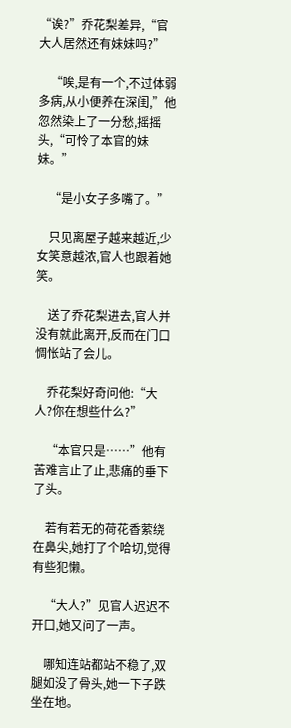“诶?”乔花梨差异,“官大人居然还有妹妹吗?”

    “唉,是有一个,不过体弱多病,从小便养在深闺,”他忽然染上了一分愁,摇摇头,“可怜了本官的妹妹。”

    “是小女子多嘴了。”

    只见离屋子越来越近,少女笑意越浓,官人也跟着她笑。

    送了乔花梨进去,官人并没有就此离开,反而在门口惆怅站了会儿。

    乔花梨好奇问他:“大人?你在想些什么?”

    “本官只是……”他有苦难言止了止,悲痛的垂下了头。

    若有若无的荷花香萦绕在鼻尖,她打了个哈切,觉得有些犯懒。

    “大人?”见官人迟迟不开口,她又问了一声。

    哪知连站都站不稳了,双腿如没了骨头,她一下子跌坐在地。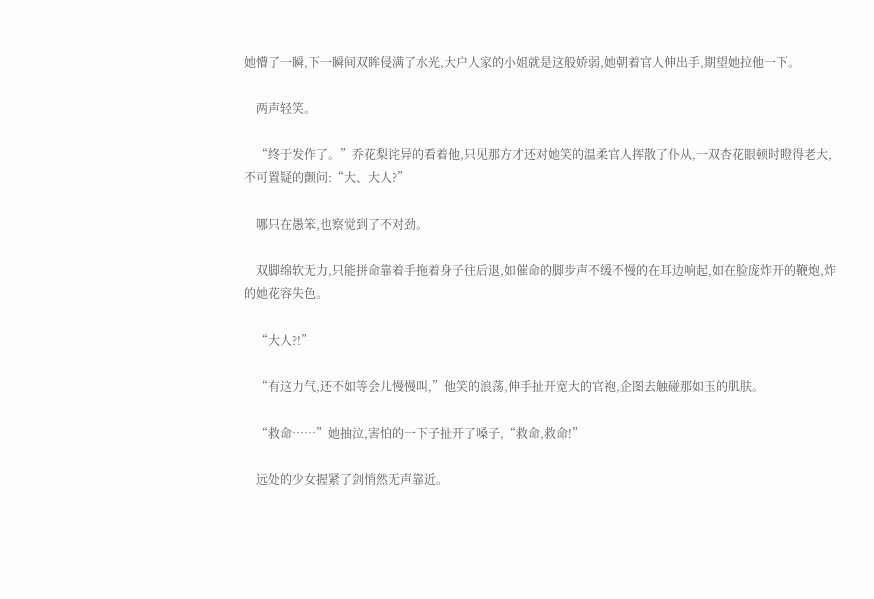她懵了一瞬,下一瞬间双眸侵满了水光,大户人家的小姐就是这般娇弱,她朝着官人伸出手,期望她拉他一下。

    两声轻笑。

    “终于发作了。”乔花梨诧异的看着他,只见那方才还对她笑的温柔官人挥散了仆从,一双杏花眼顿时瞪得老大,不可置疑的颤问:“大、大人?”

    哪只在愚笨,也察觉到了不对劲。

    双脚绵软无力,只能拼命靠着手拖着身子往后退,如催命的脚步声不缓不慢的在耳边响起,如在脸庞炸开的鞭炮,炸的她花容失色。

    “大人?!”

    “有这力气,还不如等会儿慢慢叫,”他笑的浪荡,伸手扯开宽大的官袍,企图去触碰那如玉的肌肤。

    “救命……”她抽泣,害怕的一下子扯开了嗓子,“救命,救命!”

    远处的少女握紧了剑悄然无声靠近。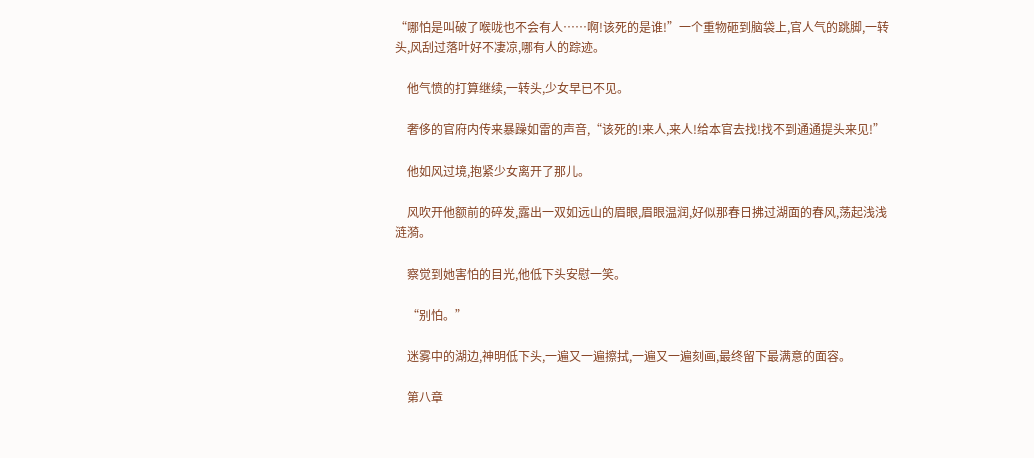“哪怕是叫破了喉咙也不会有人……啊!该死的是谁!”一个重物砸到脑袋上,官人气的跳脚,一转头,风刮过落叶好不凄凉,哪有人的踪迹。

    他气愤的打算继续,一转头,少女早已不见。

    奢侈的官府内传来暴躁如雷的声音,“该死的!来人,来人!给本官去找!找不到通通提头来见!”

    他如风过境,抱紧少女离开了那儿。

    风吹开他额前的碎发,露出一双如远山的眉眼,眉眼温润,好似那春日拂过湖面的春风,荡起浅浅涟漪。

    察觉到她害怕的目光,他低下头安慰一笑。

    “别怕。”

    迷雾中的湖边,神明低下头,一遍又一遍擦拭,一遍又一遍刻画,最终留下最满意的面容。

    第八章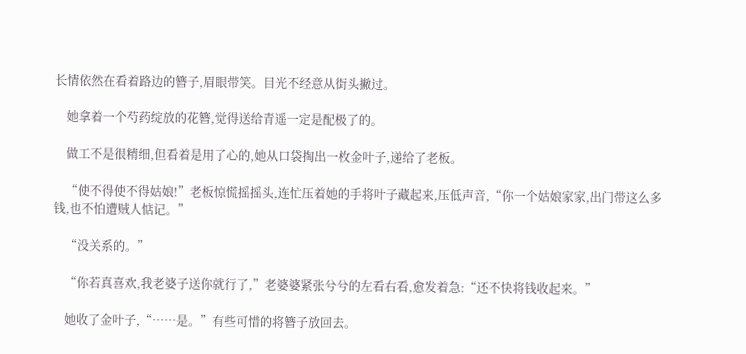长情依然在看着路边的簪子,眉眼带笑。目光不经意从街头撇过。

    她拿着一个芍药绽放的花簪,觉得送给青遥一定是配极了的。

    做工不是很精细,但看着是用了心的,她从口袋掏出一枚金叶子,递给了老板。

    “使不得使不得姑娘!”老板惊慌摇摇头,连忙压着她的手将叶子藏起来,压低声音,“你一个姑娘家家,出门带这么多钱,也不怕遭贼人惦记。”

    “没关系的。”

    “你若真喜欢,我老婆子送你就行了,”老婆婆紧张兮兮的左看右看,愈发着急:“还不快将钱收起来。”

    她收了金叶子,“……是。”有些可惜的将簪子放回去。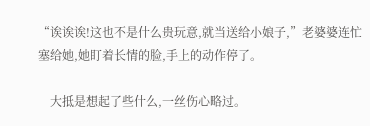“诶诶诶!这也不是什么贵玩意,就当送给小娘子,”老婆婆连忙塞给她,她盯着长情的脸,手上的动作停了。

    大抵是想起了些什么,一丝伤心略过。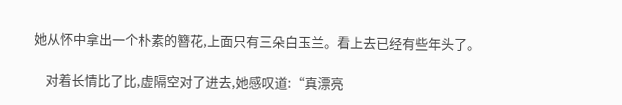她从怀中拿出一个朴素的簪花,上面只有三朵白玉兰。看上去已经有些年头了。

    对着长情比了比,虚隔空对了进去,她感叹道:“真漂亮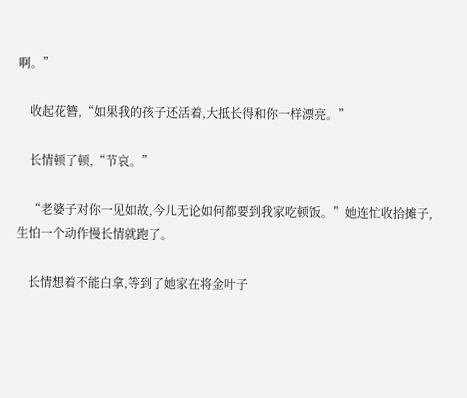啊。”

    收起花簪,“如果我的孩子还活着,大抵长得和你一样漂亮。”

    长情顿了顿,“节哀。”

    “老婆子对你一见如故,今儿无论如何都要到我家吃顿饭。”她连忙收拾摊子,生怕一个动作慢长情就跑了。

    长情想着不能白拿,等到了她家在将金叶子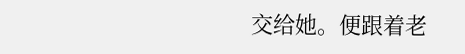交给她。便跟着老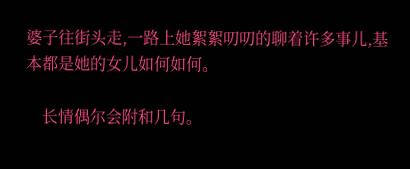婆子往街头走,一路上她絮絮叨叨的聊着许多事儿,基本都是她的女儿如何如何。

    长情偶尔会附和几句。